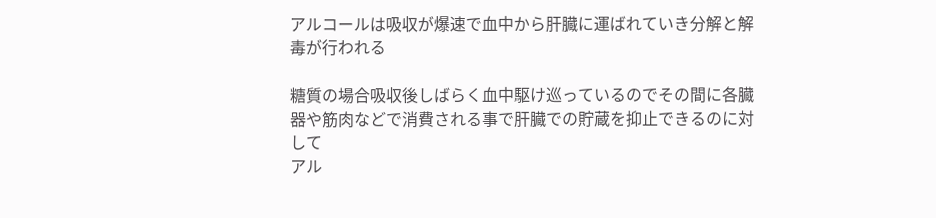アルコールは吸収が爆速で血中から肝臓に運ばれていき分解と解毒が行われる

糖質の場合吸収後しばらく血中駆け巡っているのでその間に各臓器や筋肉などで消費される事で肝臓での貯蔵を抑止できるのに対して
アル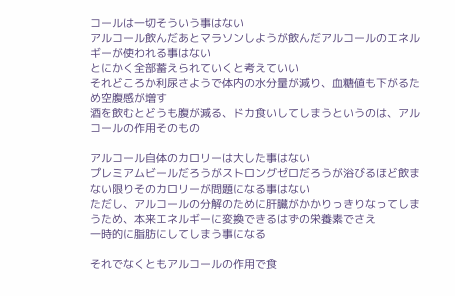コールは一切そういう事はない
アルコール飲んだあとマラソンしようが飲んだアルコールのエネルギーが使われる事はない
とにかく全部蓄えられていくと考えていい
それどころか利尿さようで体内の水分量が減り、血糖値も下がるため空腹感が増す
酒を飲むとどうも腹が減る、ドカ食いしてしまうというのは、アルコールの作用そのもの

アルコール自体のカロリーは大した事はない
プレミアムビールだろうがストロングゼロだろうが浴びるほど飲まない限りそのカロリーが問題になる事はない
ただし、アルコールの分解のために肝臓がかかりっきりなってしまうため、本来エネルギーに変換できるはずの栄養素でさえ
一時的に脂肪にしてしまう事になる

それでなくともアルコールの作用で食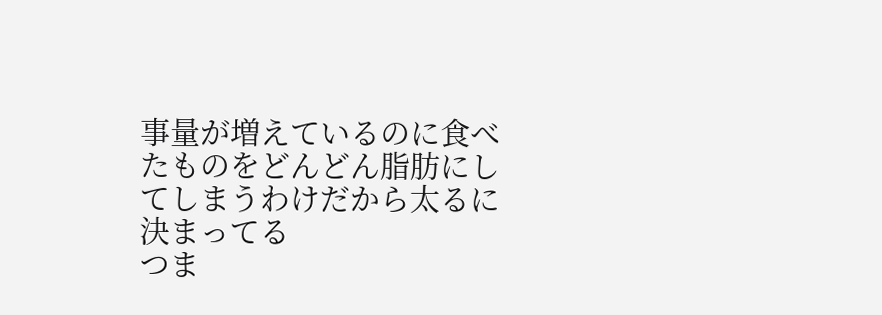事量が増えているのに食べたものをどんどん脂肪にしてしまうわけだから太るに決まってる
つま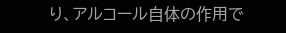り、アルコール自体の作用で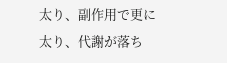太り、副作用で更に太り、代謝が落ち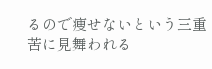るので痩せないという三重苦に見舞われる